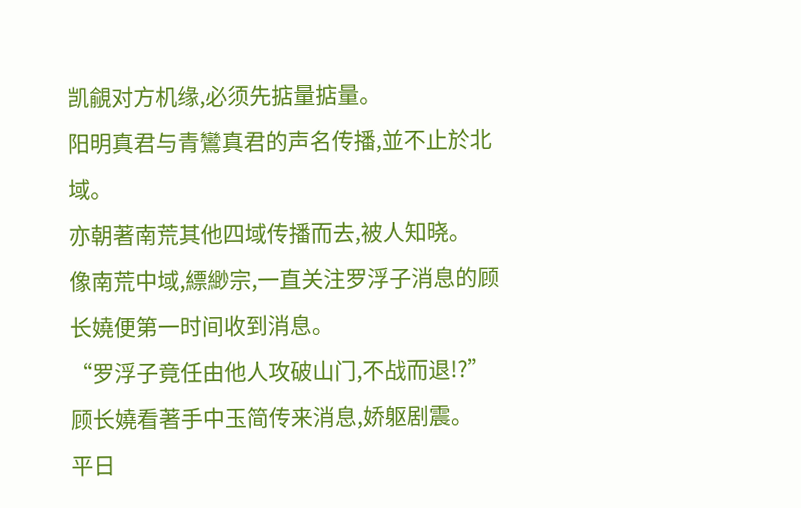凯覦对方机缘,必须先掂量掂量。
阳明真君与青鸞真君的声名传播,並不止於北域。
亦朝著南荒其他四域传播而去,被人知晓。
像南荒中域,縹緲宗,一直关注罗浮子消息的顾长嬈便第一时间收到消息。
“罗浮子竟任由他人攻破山门,不战而退!?”
顾长嬈看著手中玉简传来消息,娇躯剧震。
平日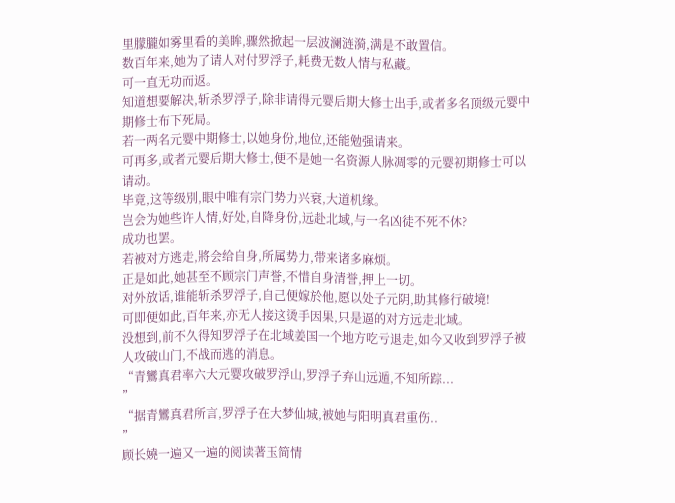里朦朧如雾里看的美眸,骤然掀起一层波澜涟漪,满是不敢置信。
数百年来,她为了请人对付罗浮子,耗费无数人情与私藏。
可一直无功而返。
知道想要解决,斩杀罗浮子,除非请得元婴后期大修士出手,或者多名顶级元婴中期修士布下死局。
若一两名元婴中期修士,以她身份,地位,还能勉强请来。
可再多,或者元婴后期大修士,便不是她一名资源人脉凋零的元婴初期修士可以请动。
毕竟,这等级別,眼中唯有宗门势力兴衰,大道机缘。
岂会为她些许人情,好处,自降身份,远赴北域,与一名凶徒不死不休?
成功也罢。
若被对方逃走,將会给自身,所属势力,带来诸多麻烦。
正是如此,她甚至不顾宗门声誉,不惜自身清誉,押上一切。
对外放话,谁能斩杀罗浮子,自己便嫁於他,愿以处子元阴,助其修行破境!
可即便如此,百年来,亦无人接这烫手因果,只是逼的对方远走北域。
没想到,前不久得知罗浮子在北域姜国一个地方吃亏退走,如今又收到罗浮子被人攻破山门,不战而逃的消息。
“青鸞真君率六大元婴攻破罗浮山,罗浮子弃山远遁,不知所踪...
”
“据青鸞真君所言,罗浮子在大梦仙城,被她与阳明真君重伤..
”
顾长嬈一遍又一遍的阅读著玉简情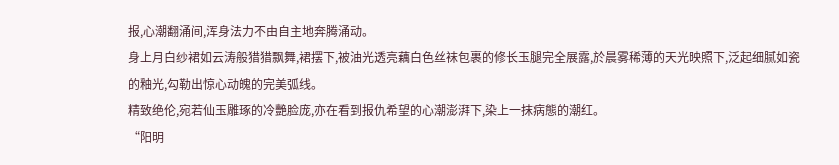报,心潮翻涌间,浑身法力不由自主地奔腾涌动。
身上月白纱裙如云涛般猎猎飘舞,裙摆下,被油光透亮藕白色丝袜包裹的修长玉腿完全展露,於晨雾稀薄的天光映照下,泛起细腻如瓷的釉光,勾勒出惊心动魄的完美弧线。
精致绝伦,宛若仙玉雕琢的冷艷脸庞,亦在看到报仇希望的心潮澎湃下,染上一抹病態的潮红。
“阳明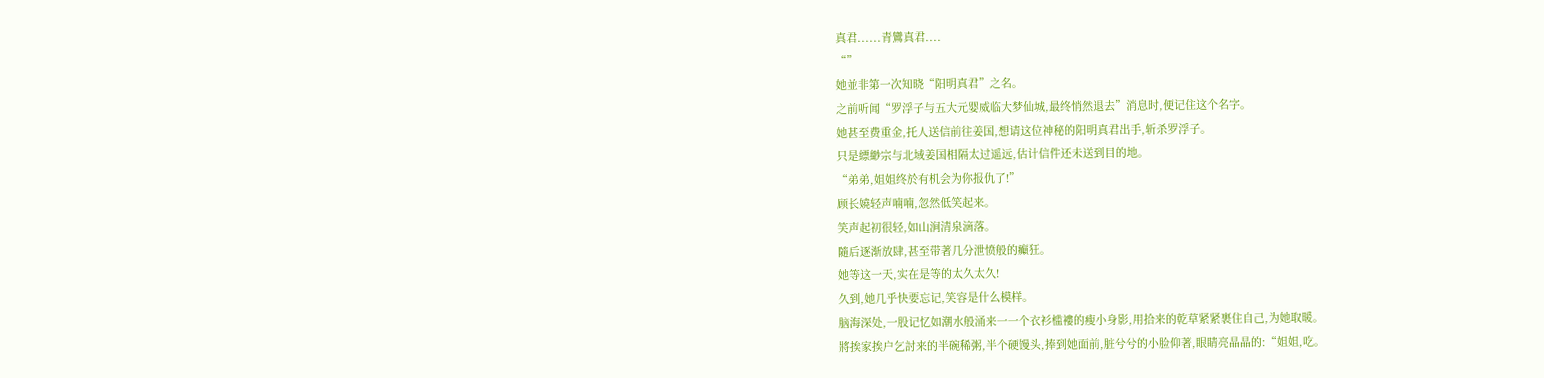真君......青鸞真君....
“”
她並非第一次知晓“阳明真君”之名。
之前听闻“罗浮子与五大元婴威临大梦仙城,最终悄然退去”消息时,便记住这个名字。
她甚至费重金,托人送信前往姜国,想请这位神秘的阳明真君出手,斩杀罗浮子。
只是縹緲宗与北域姜国相隔太过遥远,估计信件还未送到目的地。
“弟弟,姐姐终於有机会为你报仇了!”
顾长嬈轻声喃喃,忽然低笑起来。
笑声起初很轻,如山涧清泉滴落。
隨后逐渐放肆,甚至带著几分泄愤般的癲狂。
她等这一天,实在是等的太久太久!
久到,她几乎快要忘记,笑容是什么模样。
脑海深处,一股记忆如潮水般涌来一一个衣衫槛褸的瘦小身影,用拾来的乾草紧紧裹住自己,为她取暖。
將挨家挨户乞討来的半碗稀粥,半个硬馒头,捧到她面前,脏兮兮的小脸仰著,眼睛亮晶晶的:“姐姐,吃。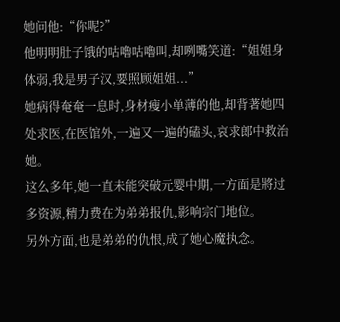她问他:“你呢?”
他明明肚子饿的咕嚕咕嚕叫,却咧嘴笑道:“姐姐身体弱,我是男子汉,要照顾姐姐...”
她病得奄奄一息时,身材瘦小单薄的他,却背著她四处求医,在医馆外,一遍又一遍的磕头,哀求郎中救治她。
这么多年,她一直未能突破元婴中期,一方面是將过多资源,精力费在为弟弟报仇,影响宗门地位。
另外方面,也是弟弟的仇恨,成了她心魔执念。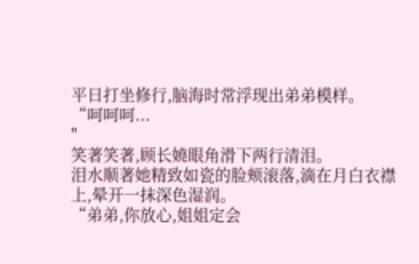平日打坐修行,脑海时常浮现出弟弟模样。
“呵呵呵...
"
笑著笑著,顾长嬈眼角滑下两行清泪。
泪水顺著她精致如瓷的脸颊滚落,滴在月白衣襟上,晕开一抹深色湿润。
“弟弟,你放心,姐姐定会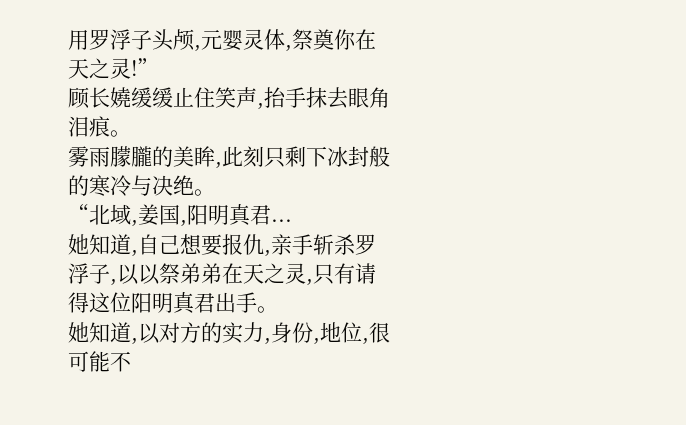用罗浮子头颅,元婴灵体,祭奠你在天之灵!”
顾长嬈缓缓止住笑声,抬手抹去眼角泪痕。
雾雨朦朧的美眸,此刻只剩下冰封般的寒冷与决绝。
“北域,姜国,阳明真君...
她知道,自己想要报仇,亲手斩杀罗浮子,以以祭弟弟在天之灵,只有请得这位阳明真君出手。
她知道,以对方的实力,身份,地位,很可能不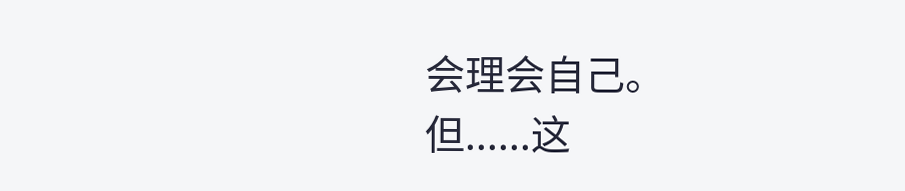会理会自己。
但......这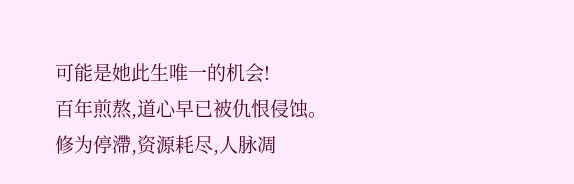可能是她此生唯一的机会!
百年煎熬,道心早已被仇恨侵蚀。
修为停滯,资源耗尽,人脉凋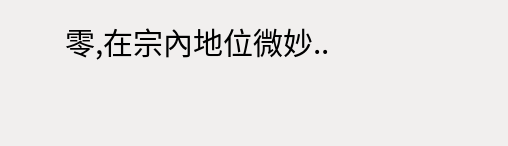零,在宗內地位微妙..